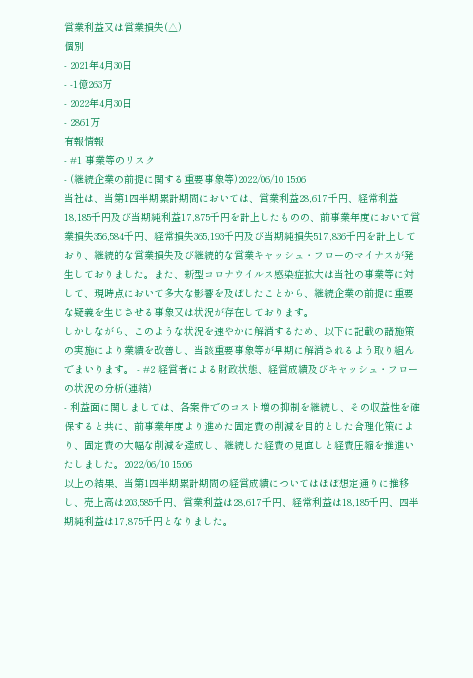営業利益又は営業損失(△)
個別
- 2021年4月30日
- -1億263万
- 2022年4月30日
- 2861万
有報情報
- #1 事業等のリスク
- (継続企業の前提に関する重要事象等)2022/06/10 15:06
当社は、当第1四半期累計期間においては、営業利益28,617千円、経常利益18,185千円及び当期純利益17,875千円を計上したものの、前事業年度において営業損失356,584千円、経常損失365,193千円及び当期純損失517,836千円を計上しており、継続的な営業損失及び継続的な営業キャッシュ・フローのマイナスが発生しておりました。また、新型コロナウイルス感染症拡大は当社の事業等に対して、現時点において多大な影響を及ぼしたことから、継続企業の前提に重要な疑義を生じさせる事象又は状況が存在しております。
しかしながら、このような状況を速やかに解消するため、以下に記載の諸施策の実施により業績を改善し、当該重要事象等が早期に解消されるよう取り組んでまいります。 - #2 経営者による財政状態、経営成績及びキャッシュ・フローの状況の分析(連結)
- 利益面に関しましては、各案件でのコスト増の抑制を継続し、その収益性を確保すると共に、前事業年度より進めた固定費の削減を目的とした合理化策により、固定費の大幅な削減を達成し、継続した経費の見直しと経費圧縮を推進いたしました。2022/06/10 15:06
以上の結果、当第1四半期累計期間の経営成績についてはほぼ想定通りに推移し、売上高は203,585千円、営業利益は28,617千円、経常利益は18,185千円、四半期純利益は17,875千円となりました。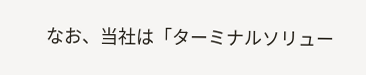なお、当社は「ターミナルソリュー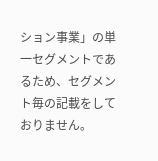ション事業」の単一セグメントであるため、セグメント毎の記載をしておりません。